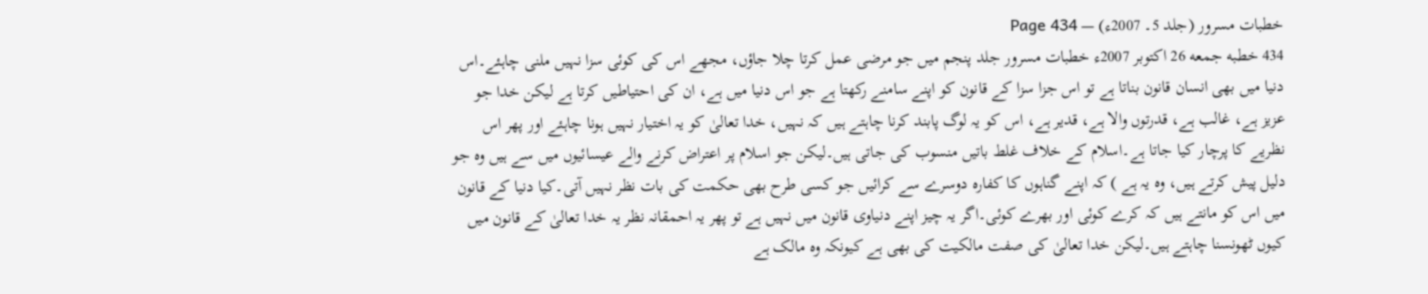خطبات مسرور (جلد 5۔ 2007ء) — Page 434
434 خطبه جمعه 26 اکتوبر 2007ء خطبات مسرور جلد پنجم میں جو مرضی عمل کرتا چلا جاؤں، مجھے اس کی کوئی سزا نہیں ملنی چاہئے۔اس دنیا میں بھی انسان قانون بناتا ہے تو اس جزا سزا کے قانون کو اپنے سامنے رکھتا ہے جو اس دنیا میں ہے، ان کی احتیاطیں کرتا ہے لیکن خدا جو عزیز ہے، غالب ہے، قدرتوں والا ہے، قدیر ہے، اس کو یہ لوگ پابند کرنا چاہتے ہیں کہ نہیں، خدا تعالیٰ کو یہ اختیار نہیں ہونا چاہئے اور پھر اس نظریے کا پرچار کیا جاتا ہے۔اسلام کے خلاف غلط باتیں منسوب کی جاتی ہیں۔لیکن جو اسلام پر اعتراض کرنے والے عیسائیوں میں سے ہیں وہ جو دلیل پیش کرتے ہیں، وہ یہ ہے ) کہ اپنے گناہوں کا کفارہ دوسرے سے کرائیں جو کسی طرح بھی حکمت کی بات نظر نہیں آتی۔کیا دنیا کے قانون میں اس کو مانتے ہیں کہ کرے کوئی اور بھرے کوئی۔اگر یہ چیز اپنے دنیاوی قانون میں نہیں ہے تو پھر یہ احمقانہ نظر یہ خدا تعالیٰ کے قانون میں کیوں ٹھونسنا چاہتے ہیں۔لیکن خدا تعالیٰ کی صفت مالکیت کی بھی ہے کیونکہ وہ مالک ہے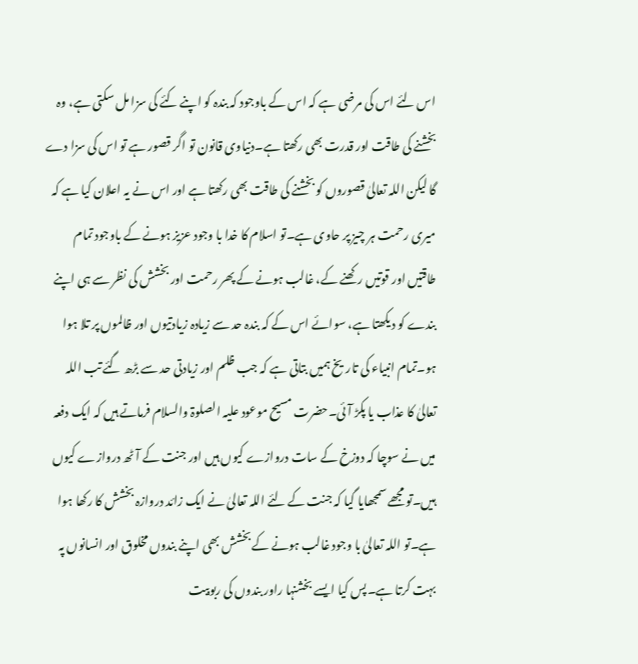اس لئے اس کی مرضی ہے کہ اس کے باوجود کہ بندہ کو اپنے کئے کی سزا مل سکتی ہے، وہ بخشنے کی طاقت اور قدرت بھی رکھتا ہے۔دنیاوی قانون تو اگر قصور ہے تو اس کی سزا دے گا لیکن اللہ تعالیٰ قصوروں کو بخشنے کی طاقت بھی رکھتا ہے اور اس نے یہ اعلان کیا ہے کہ میری رحمت ہر چیز پر حاوی ہے۔تو اسلام کا خدا با وجود عزیز ہونے کے باوجود تمام طاقتیں اور قوتیں رکھنے کے، غالب ہونے کے پھر رحمت اور بخشش کی نظر سے ہی اپنے بندے کو دیکھتا ہے، سوائے اس کے کہ بندہ حد سے زیادہ زیادتیوں اور ظالموں پر تلا ہوا ہو۔تمام انبیاء کی تاریخ ہمیں بتاتی ہے کہ جب ظلم اور زیادتی حد سے بڑھ گئے تب اللہ تعالیٰ کا عذاب یا پکڑ آئی۔حضرت مسیح موعود علیہ الصلوۃ والسلام فرماتے ہیں کہ ایک دفعہ میں نے سوچا کہ دوزخ کے سات دروازے کیوں ہیں اور جنت کے آٹھ دروازے کیوں ہیں۔تو مجھے سمجھایا گیا کہ جنت کے لئے اللہ تعالیٰ نے ایک زائد دروازہ بخشش کا رکھا ہوا ہے۔تو اللہ تعالیٰ با وجود غالب ہونے کے بخشش بھی اپنے بندوں مخلوق اور انسانوں پہ بہت کرتا ہے۔پس کیا ایسے بخشنہا راور بندوں کی ربوبیت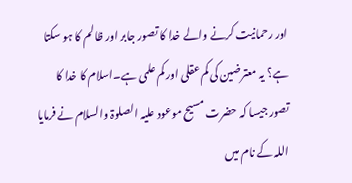اور رحمانیت کرنے والے خدا کا تصور جابر اور ظالم کا ہو سکتا ہے؟ یہ معترضین کی کم عقلی اور کم علمی ہے۔اسلام کا خدا کا تصور جیسا کہ حضرت مسیح موعود علیہ الصلوۃ والسلام نے فرمایا اللہ کے نام میں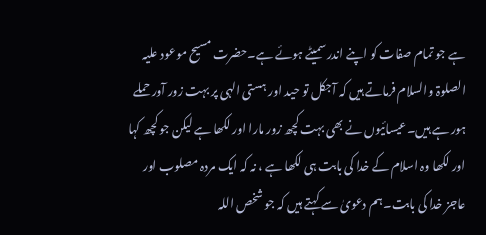ہے جو تمام صفات کو اپنے اندر سمیٹے ہوئے ہے۔حضرت مسیح موعود علیہ الصلوۃ والسلام فرماتے ہیں کہ آجکل تو حید اور ہستی الہی پر بہت زور آور حملے ہور ہے ہیں۔عیسائیوں نے بھی بہت کچھ زور مارا اور لکھا ہے لیکن جو کچھ کہا اور لکھا وہ اسلام کے خدا کی بابت ہی لکھا ہے ، نہ کہ ایک مردہ مصلوب اور عاجز خدا کی بابت۔ہم دعویٰ سے کہتے ہیں کہ جو شخص اللہ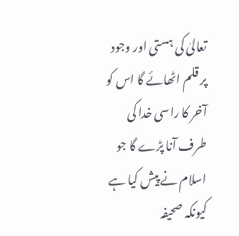تعالیٰ کی ہستی اور وجود پر قلم اٹھائے گا اس کو آخر کا راسی خدا کی طرف آنا پڑے گا جو اسلام نے پیش کیا ہے کیونکہ صحیفہ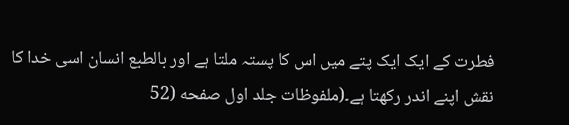فطرت کے ایک ایک پتے میں اس کا پستہ ملتا ہے اور بالطبع انسان اسی خدا کا نقش اپنے اندر رکھتا ہے۔(ملفوظات جلد اول صفحه (52